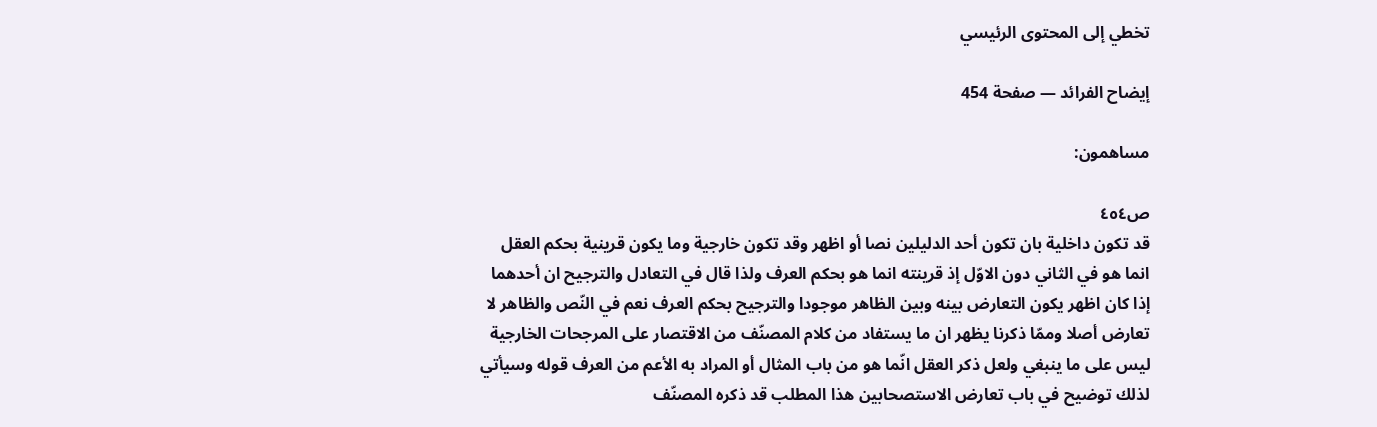تخطي إلى المحتوى الرئيسي

إيضاح الفرائد — صفحة 454

مساهمون:

ص٤٥٤
قد تكون داخلية بان تكون أحد الدليلين نصا أو اظهر وقد تكون خارجية وما يكون قرينية بحكم العقل انما هو في الثاني دون الاوّل إذ قرينته انما هو بحكم العرف ولذا قال في التعادل والترجيح ان أحدهما إذا كان اظهر يكون التعارض بينه وبين الظاهر موجودا والترجيح بحكم العرف نعم في النّص والظاهر لا تعارض أصلا وممّا ذكرنا يظهر ان ما يستفاد من كلام المصنّف من الاقتصار على المرجحات الخارجية ليس على ما ينبغي ولعل ذكر العقل انّما هو من باب المثال أو المراد به الأعم من العرف قوله وسيأتي لذلك توضيح في باب تعارض الاستصحابين هذا المطلب قد ذكره المصنّف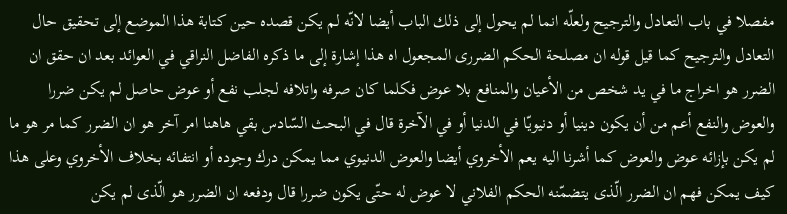مفصلا في باب التعادل والترجيح ولعلّه انما لم يحول إلى ذلك الباب أيضا لانّه لم يكن قصده حين كتابة هذا الموضع إلى تحقيق حال التعادل والترجيح كما قيل قوله ان مصلحة الحكم الضررى المجعول اه هذا إشارة إلى ما ذكره الفاضل النراقي في العوائد بعد ان حقق ان الضرر هو اخراج ما في يد شخص من الأعيان والمنافع بلا عوض فكلما كان صرفه واتلافه لجلب نفع أو عوض حاصل لم يكن ضررا والعوض والنفع أعم من أن يكون دينيا أو دنيويّا في الدنيا أو في الآخرة قال في البحث السّادس بقي هاهنا امر آخر هو ان الضرر كما مر هو ما لم يكن بإزائه عوض والعوض كما أشرنا اليه يعم الأخروي أيضا والعوض الدنيوي مما يمكن درك وجوده أو انتفائه بخلاف الأخروي وعلى هذا كيف يمكن فهم ان الضرر الّذى يتضمّنه الحكم الفلاني لا عوض له حتّى يكون ضررا قال ودفعه ان الضرر هو الّذى لم يكن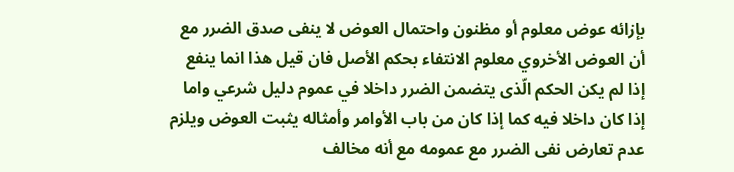بإزائه عوض معلوم أو مظنون واحتمال العوض لا ينفى صدق الضرر مع أن العوض الأخروي معلوم الانتفاء بحكم الأصل فان قيل هذا انما ينفع إذا لم يكن الحكم الّذى يتضمن الضرر داخلا في عموم دليل شرعي واما إذا كان داخلا فيه كما إذا كان من باب الأوامر وأمثاله يثبت العوض ويلزم عدم تعارض نفى الضرر مع عمومه مع أنه مخالف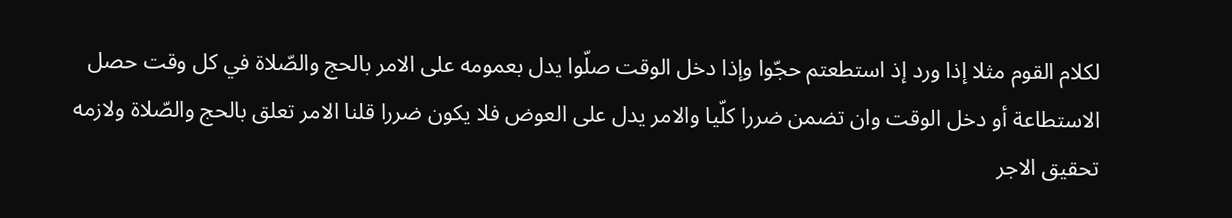لكلام القوم مثلا إذا ورد إذ استطعتم حجّوا وإذا دخل الوقت صلّوا يدل بعمومه على الامر بالحج والصّلاة في كل وقت حصل الاستطاعة أو دخل الوقت وان تضمن ضررا كلّيا والامر يدل على العوض فلا يكون ضررا قلنا الامر تعلق بالحج والصّلاة ولازمه تحقيق الاجر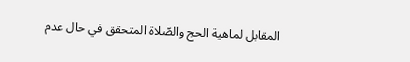المقابل لماهية الحج والصّلاة المتحقق في حال عدم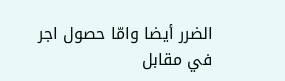الضرر أيضا وامّا حصول اجر في مقابل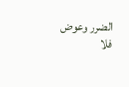الضرر وعوض فلا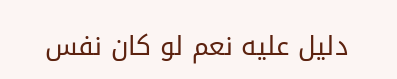دليل عليه نعم لو كان نفس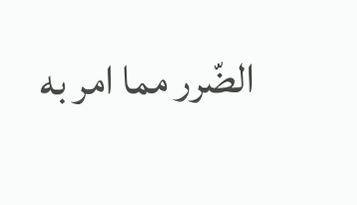الضّرر مما امر به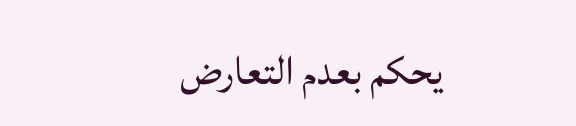يحكم بعدم التعارض